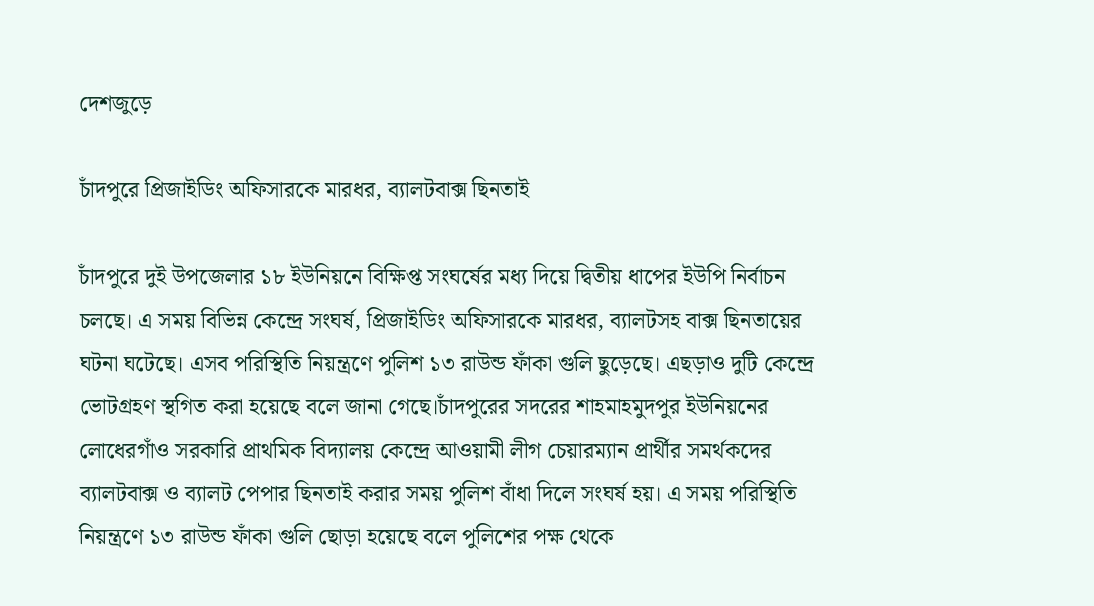দেশজুড়ে

চাঁদপুরে প্রিজাইডিং অফিসারকে মারধর, ব্যালটবাক্স ছিনতাই

চাঁদপুরে দুই উপজেলার ১৮ ইউনিয়নে বিক্ষিপ্ত সংঘর্ষের মধ্য দিয়ে দ্বিতীয় ধাপের ইউপি নির্বাচন চলছে। এ সময় বিভিন্ন কেন্দ্রে সংঘর্ষ, প্রিজাইডিং অফিসারকে মারধর, ব্যালটসহ বাক্স ছিনতায়ের ঘটনা ঘটেছে। এসব পরিস্থিতি নিয়ন্ত্রণে পুলিশ ১৩ রাউন্ড ফাঁকা গুলি ছুড়েছে। এছড়াও দুটি কেন্দ্রে ভোটগ্রহণ স্থগিত করা হয়েছে বলে জানা গেছে।চাঁদপুরের সদরের শাহমাহমুদপুর ইউনিয়নের লোধেরগাঁও সরকারি প্রাথমিক বিদ্যালয় কেন্দ্রে আওয়ামী লীগ চেয়ারম্যান প্রার্থীর সমর্থকদের ব্যালটবাক্স ও ব্যালট পেপার ছিনতাই করার সময় পুলিশ বাঁধা দিলে সংঘর্ষ হয়। এ সময় পরিস্থিতি নিয়ন্ত্রণে ১৩ রাউন্ড ফাঁকা গুলি ছোড়া হয়েছে বলে পুলিশের পক্ষ থেকে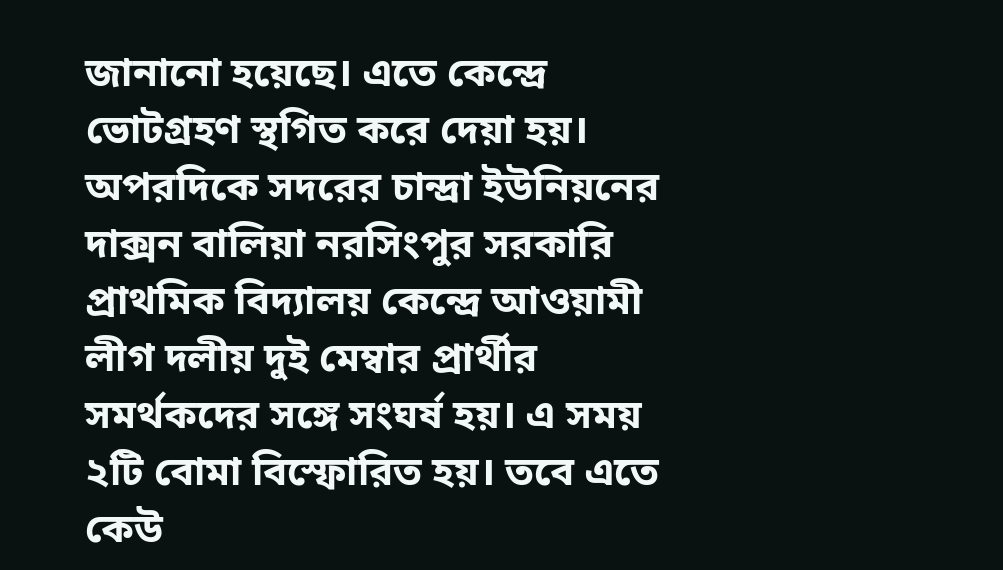জানানো হয়েছে। এতে কেন্দ্রে ভোটগ্রহণ স্থগিত করে দেয়া হয়। অপরদিকে সদরের চান্দ্রা ইউনিয়নের দাক্সন বালিয়া নরসিংপুর সরকারি প্রাথমিক বিদ্যালয় কেন্দ্রে আওয়ামী লীগ দলীয় দুই মেম্বার প্রার্থীর সমর্থকদের সঙ্গে সংঘর্ষ হয়। এ সময় ২টি বোমা বিস্ফোরিত হয়। তবে এতে কেউ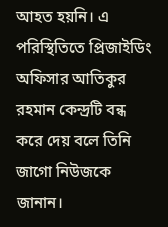আহত হয়নি। এ পরিস্থিতিতে প্রিজাইডিং অফিসার আতিকুর রহমান কেন্দ্রটি বন্ধ করে দেয় বলে তিনি জাগো নিউজকে জানান।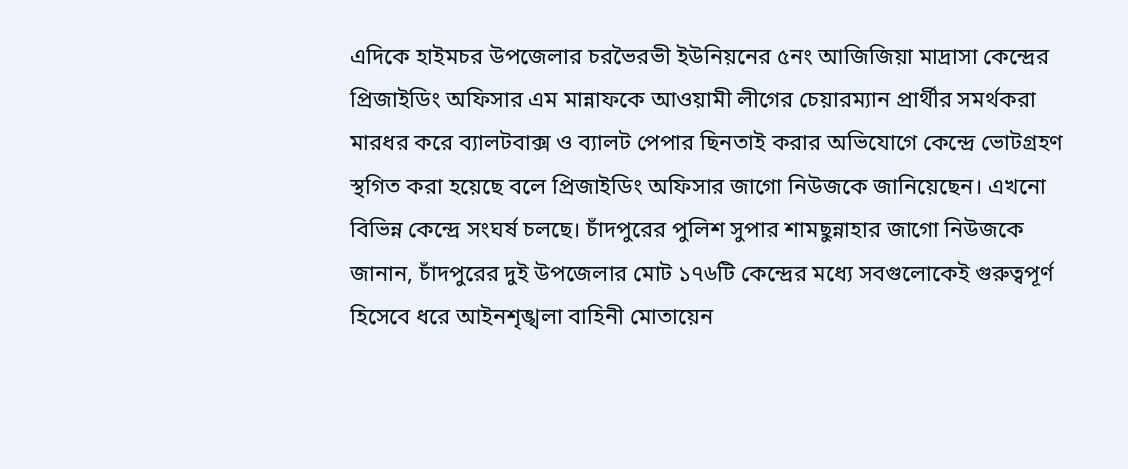এদিকে হাইমচর উপজেলার চরভৈরভী ইউনিয়নের ৫নং আজিজিয়া মাদ্রাসা কেন্দ্রের প্রিজাইডিং অফিসার এম মান্নাফকে আওয়ামী লীগের চেয়ারম্যান প্রার্থীর সমর্থকরা মারধর করে ব্যালটবাক্স ও ব্যালট পেপার ছিনতাই করার অভিযোগে কেন্দ্রে ভোটগ্রহণ স্থগিত করা হয়েছে বলে প্রিজাইডিং অফিসার জাগো নিউজকে জানিয়েছেন। এখনো বিভিন্ন কেন্দ্রে সংঘর্ষ চলছে। চাঁদপুরের পুলিশ সুপার শামছুন্নাহার জাগো নিউজকে জানান, চাঁদপুরের দুই উপজেলার মোট ১৭৬টি কেন্দ্রের মধ্যে সবগুলোকেই গুরুত্বপূর্ণ হিসেবে ধরে আইনশৃঙ্খলা বাহিনী মোতায়েন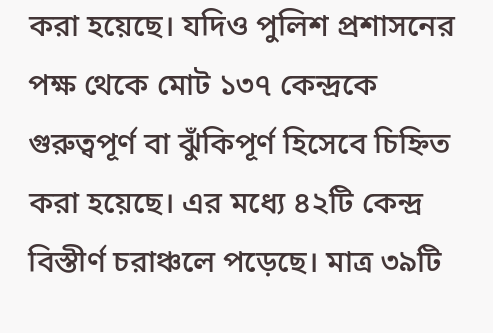করা হয়েছে। যদিও পুলিশ প্রশাসনের পক্ষ থেকে মোট ১৩৭ কেন্দ্রকে গুরুত্বপূর্ণ বা ঝুঁকিপূর্ণ হিসেবে চিহ্নিত করা হয়েছে। এর মধ্যে ৪২টি কেন্দ্র বিস্তীর্ণ চরাঞ্চলে পড়েছে। মাত্র ৩৯টি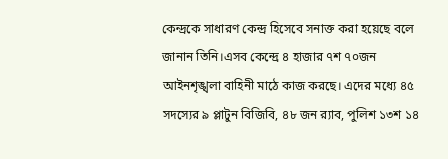কেন্দ্রকে সাধারণ কেন্দ্র হিসেবে সনাক্ত করা হয়েছে বলে জানান তিনি।এসব কেন্দ্রে ৪ হাজার ৭শ ৭০জন আইনশৃঙ্খলা বাহিনী মাঠে কাজ করছে। এদের মধ্যে ৪৫ সদস্যের ৯ প্লাটুন বিজিবি, ৪৮ জন র‌্যাব, পুলিশ ১৩শ ১৪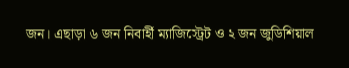জন। এছাড়া ৬ জন নিবার্হী ম্যাজিস্ট্রেট ও ২ জন জুডিশিয়াল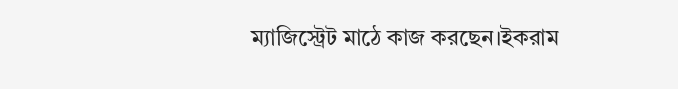ম্যাজিস্ট্রেট মাঠে কাজ করছেন।ইকরাম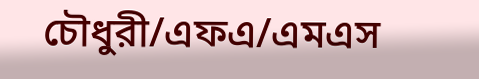চৌধুরী/এফএ/এমএস